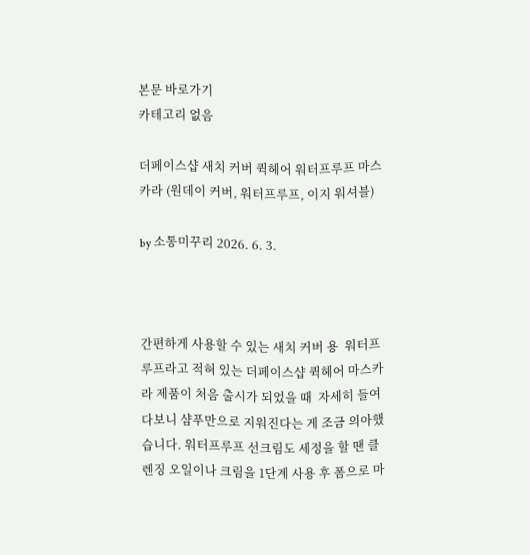본문 바로가기
카테고리 없음

더페이스샵 새치 커버 퀵헤어 워터프루프 마스카라 (원데이 커버, 워터프루프, 이지 워셔블)

by 소통미꾸리 2026. 6. 3.



간편하게 사용할 수 있는 새치 커버 용  워터프루프라고 적혀 있는 더페이스샵 퀵헤어 마스카라 제품이 처음 출시가 되었을 때  자세히 들여다보니 샴푸만으로 지워진다는 게 조금 의아했습니다. 워터프루프 선크림도 세정을 할 땐 클렌징 오일이나 크림을 1단계 사용 후 폼으로 마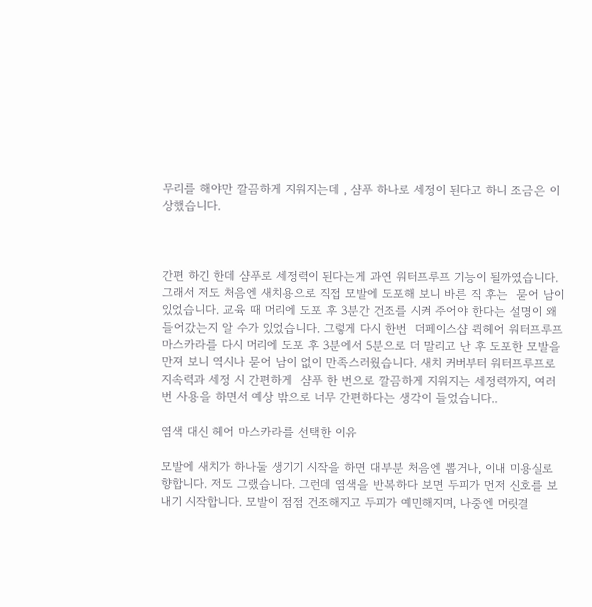무리를 해야만 깔끔하게 지워지는데 , 샴푸 하나로 세정이 된다고 하니 조금은 이상했습니다.



간편 하긴 한데 샴푸로 세정력이 된다는게 과연 워터프루프 기능이 될까였습니다. 그래서 저도 처음엔 새치용으로 직접 모발에 도포해 보니 바른 직 후는  묻어 남이 있었습니다. 교육 때 머리에 도포 후 3분간 건조를 시켜 주어야 한다는 설명이 왜 들어갔는지 알 수가 있었습니다. 그렇게 다시 한번  더페이스샵 퀵헤어 워터프루프 마스카라를 다시 머리에 도포 후 3분에서 5분으로 더 말리고 난 후 도포한 모발을 만져 보니 역시나 묻어 남이 없이 만족스러웠습니다. 새치 커버부터 워터프루프로 지속력과 세정 시 간편하게  샴푸 한 번으로 깔끔하게 지워지는 세정력까지, 여러 번 사용을 하면서 예상 밖으로 너무 간편하다는 생각이 들었습니다..

염색 대신 헤어 마스카라를 선택한 이유

모발에 새치가 하나둘 생기기 시작을 하면 대부분 처음엔 뽑거나, 이내 미용실로 향합니다. 저도 그랬습니다. 그런데 염색을 반복하다 보면 두피가 먼저 신호를 보내기 시작합니다. 모발이 점점 건조해지고 두피가 예민해지며, 나중엔 머릿결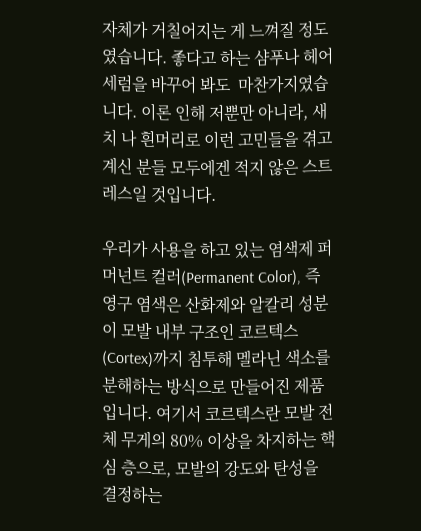자체가 거칠어지는 게 느껴질 정도였습니다. 좋다고 하는 샴푸나 헤어세럼을 바꾸어 봐도  마찬가지였습니다. 이론 인해 저뿐만 아니라, 새치 나 흰머리로 이런 고민들을 겪고 계신 분들 모두에겐 적지 않은 스트레스일 것입니다.

우리가 사용을 하고 있는 염색제 퍼머넌트 컬러(Permanent Color), 즉 영구 염색은 산화제와 알칼리 성분이 모발 내부 구조인 코르텍스(Cortex)까지 침투해 멜라닌 색소를 분해하는 방식으로 만들어진 제품입니다. 여기서 코르텍스란 모발 전체 무게의 80% 이상을 차지하는 핵심 층으로, 모발의 강도와 탄성을 결정하는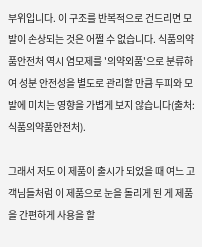부위입니다. 이 구조를 반복적으로 건드리면 모발이 손상되는 것은 어쩔 수 없습니다. 식품의약품안전처 역시 염모제를 '의약외품'으로 분류하여 성분 안전성을 별도로 관리할 만큼 두피와 모발에 미치는 영향을 가볍게 보지 않습니다(출처: 식품의약품안전처).

그래서 저도 이 제품이 출시가 되었을 때 여느 고객님들처럼 이 제품으로 눈을 돌리게 된 게 제품을 간편하게 사용을 할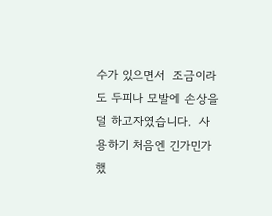수가 있으면서  조금이라도 두피나 모발에 손상을 덜 하고자였습니다.  사용하기 처음엔 긴가민가 했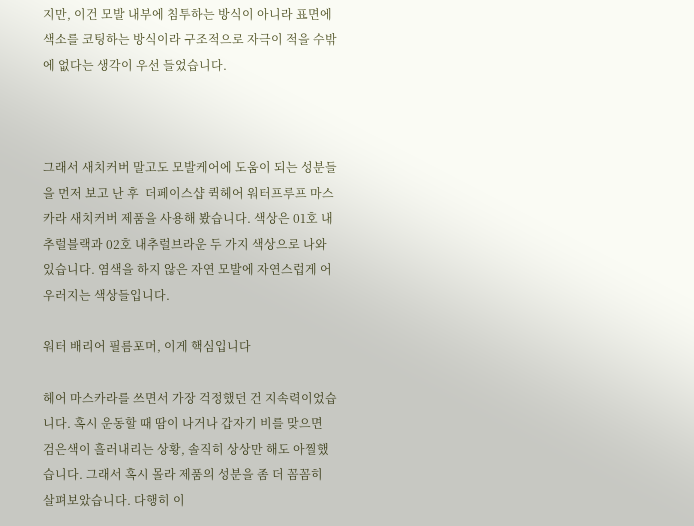지만, 이건 모발 내부에 침투하는 방식이 아니라 표면에 색소를 코팅하는 방식이라 구조적으로 자극이 적을 수밖에 없다는 생각이 우선 들었습니다.



그래서 새치커버 말고도 모발케어에 도움이 되는 성분들을 먼저 보고 난 후  더페이스샵 퀵헤어 워터프루프 마스카라 새치커버 제품을 사용해 봤습니다. 색상은 01호 내추럴블랙과 02호 내추럴브라운 두 가지 색상으로 나와있습니다. 염색을 하지 않은 자연 모발에 자연스럽게 어우러지는 색상들입니다.

워터 배리어 필름포머, 이게 핵심입니다

헤어 마스카라를 쓰면서 가장 걱정했던 건 지속력이었습니다. 혹시 운동할 때 땀이 나거나 갑자기 비를 맞으면 검은색이 흘러내리는 상황, 솔직히 상상만 해도 아찔했습니다. 그래서 혹시 몰라 제품의 성분을 좀 더 꼼꼼히 살펴보았습니다. 다행히 이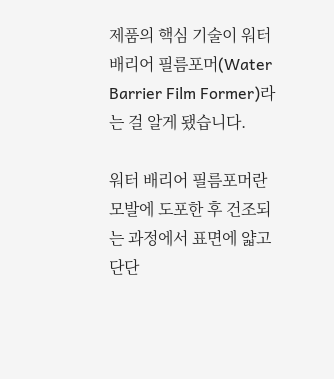제품의 핵심 기술이 워터 배리어 필름포머(Water Barrier Film Former)라는 걸 알게 됐습니다.

워터 배리어 필름포머란 모발에 도포한 후 건조되는 과정에서 표면에 얇고 단단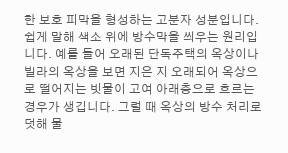한 보호 피막을 형성하는 고분자 성분입니다. 쉽게 말해 색소 위에 방수막을 씌우는 원리입니다. 예를 들어 오래된 단독주택의 옥상이나 빌라의 옥상을 보면 지은 지 오래되어 옥상으로 떨어지는 빗물이 고여 아래층으로 흐르는 경우가 생깁니다. 그럴 때 옥상의 방수 처리로 덧해 물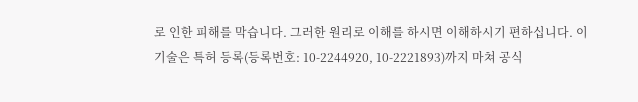로 인한 피해를 막습니다. 그러한 원리로 이해를 하시면 이해하시기 편하십니다. 이 기술은 특허 등록(등록번호: 10-2244920, 10-2221893)까지 마쳐 공식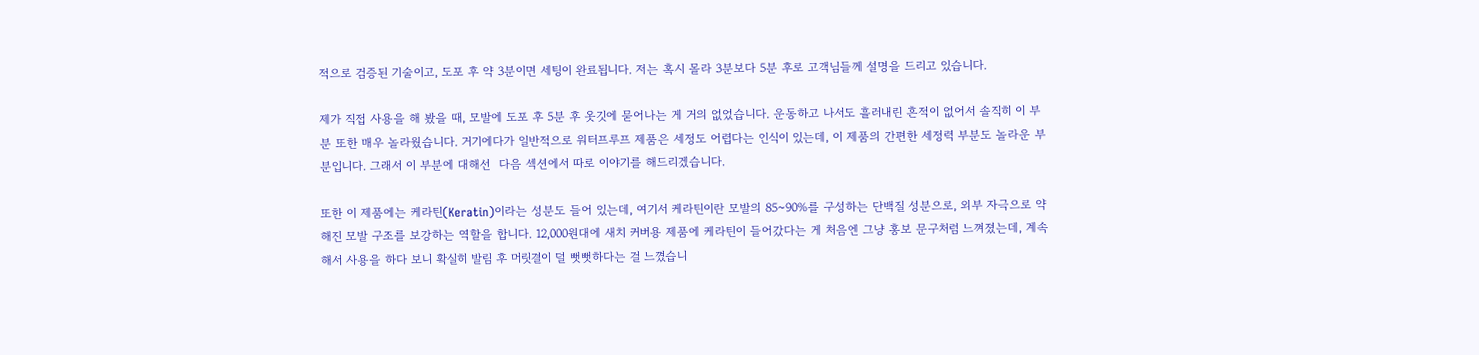적으로 검증된 기술이고, 도포 후 약 3분이면 세팅이 완료됩니다. 저는 혹시 몰라 3분보다 5분 후로 고객님들께 설명을 드리고 있습니다.

제가 직접 사용을 해 봤을 때, 모발에 도포 후 5분 후 옷깃에 묻어나는 게 거의 없었습니다. 운동하고 나서도 흘러내린 흔적이 없어서 솔직히 이 부분 또한 매우 놀라웠습니다. 거기에다가 일반적으로 워터프루프 제품은 세정도 어렵다는 인식이 있는데, 이 제품의 간편한 세정력 부분도 놀라운 부분입니다. 그래서 이 부분에 대해선  다음 섹션에서 따로 이야기를 해드리겠습니다.

또한 이 제품에는 케라틴(Keratin)이라는 성분도 들어 있는데, 여기서 케라틴이란 모발의 85~90%를 구성하는 단백질 성분으로, 외부 자극으로 약해진 모발 구조를 보강하는 역할을 합니다. 12,000원대에 새치 커버용 제품에 케라틴이 들어갔다는 게 처음엔 그냥 홍보 문구처럼 느껴졌는데, 계속해서 사용을 하다 보니 확실히 발림 후 머릿결이 덜 뻣뻣하다는 걸 느꼈습니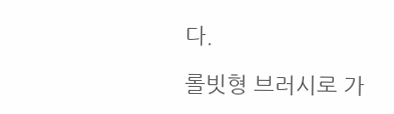다.

롤빗형 브러시로 가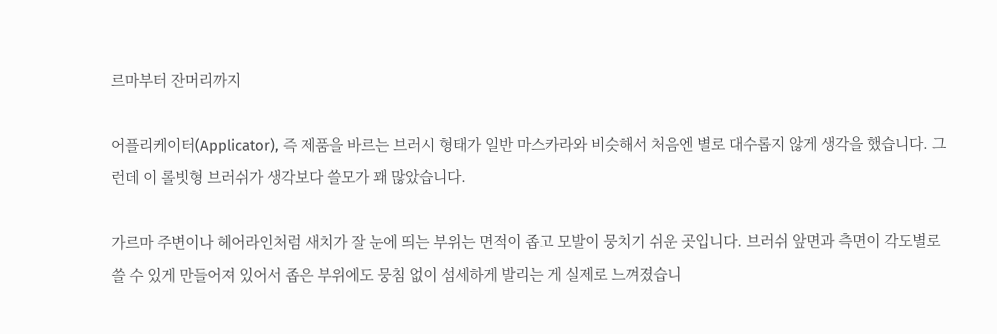르마부터 잔머리까지

어플리케이터(Applicator), 즉 제품을 바르는 브러시 형태가 일반 마스카라와 비슷해서 처음엔 별로 대수롭지 않게 생각을 했습니다. 그런데 이 롤빗형 브러쉬가 생각보다 쓸모가 꽤 많았습니다.

가르마 주변이나 헤어라인처럼 새치가 잘 눈에 띄는 부위는 면적이 좁고 모발이 뭉치기 쉬운 곳입니다. 브러쉬 앞면과 측면이 각도별로 쓸 수 있게 만들어져 있어서 좁은 부위에도 뭉침 없이 섬세하게 발리는 게 실제로 느껴졌습니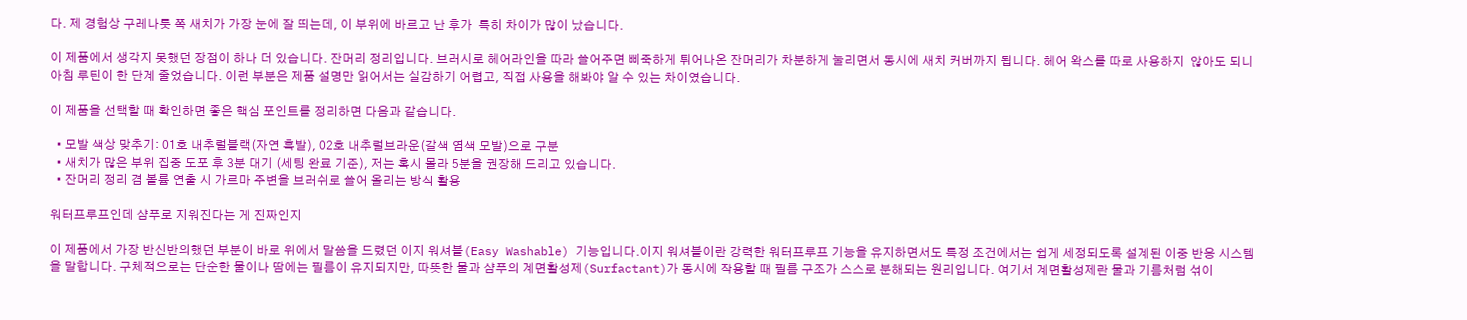다. 제 경험상 구레나룻 쪽 새치가 가장 눈에 잘 띄는데, 이 부위에 바르고 난 후가  특히 차이가 많이 났습니다.

이 제품에서 생각지 못했던 장점이 하나 더 있습니다. 잔머리 정리입니다. 브러시로 헤어라인을 따라 쓸어주면 삐죽하게 튀어나온 잔머리가 차분하게 눌리면서 동시에 새치 커버까지 됩니다. 헤어 왁스를 따로 사용하지  않아도 되니 아침 루틴이 한 단계 줄었습니다. 이런 부분은 제품 설명만 읽어서는 실감하기 어렵고, 직접 사용을 해봐야 알 수 있는 차이였습니다.

이 제품을 선택할 때 확인하면 좋은 핵심 포인트를 정리하면 다음과 같습니다.

  • 모발 색상 맞추기: 01호 내추럴블랙(자연 흑발), 02호 내추럴브라운(갈색 염색 모발)으로 구분
  • 새치가 많은 부위 집중 도포 후 3분 대기 (세팅 완료 기준), 저는 혹시 몰라 5분을 권장해 드리고 있습니다.
  • 잔머리 정리 겸 볼륨 연출 시 가르마 주변을 브러쉬로 쓸어 올리는 방식 활용

워터프루프인데 샴푸로 지워진다는 게 진짜인지

이 제품에서 가장 반신반의했던 부분이 바로 위에서 말씀을 드렸던 이지 워셔블(Easy Washable) 기능입니다.이지 워셔블이란 강력한 워터프루프 기능을 유지하면서도 특정 조건에서는 쉽게 세정되도록 설계된 이중 반응 시스템을 말합니다. 구체적으로는 단순한 물이나 땀에는 필름이 유지되지만, 따뜻한 물과 샴푸의 계면활성제(Surfactant)가 동시에 작용할 때 필름 구조가 스스로 분해되는 원리입니다. 여기서 계면활성제란 물과 기름처럼 섞이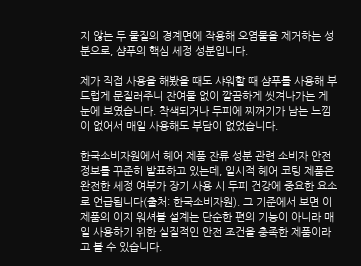지 않는 두 물질의 경계면에 작용해 오염물을 제거하는 성분으로, 샴푸의 핵심 세정 성분입니다.

제가 직접 사용을 해봤을 때도 샤워할 때 샴푸를 사용해 부드럽게 문질러주니 잔여물 없이 깔끔하게 씻겨나가는 게 눈에 보였습니다. 착색되거나 두피에 찌꺼기가 남는 느낌이 없어서 매일 사용해도 부담이 없었습니다.

한국소비자원에서 헤어 제품 잔류 성분 관련 소비자 안전 정보를 꾸준히 발표하고 있는데, 일시적 헤어 코팅 제품은 완전한 세정 여부가 장기 사용 시 두피 건강에 중요한 요소로 언급됩니다(출처: 한국소비자원). 그 기준에서 보면 이 제품의 이지 워셔블 설계는 단순한 편의 기능이 아니라 매일 사용하기 위한 실질적인 안전 조건을 충족한 제품이라고 볼 수 있습니다.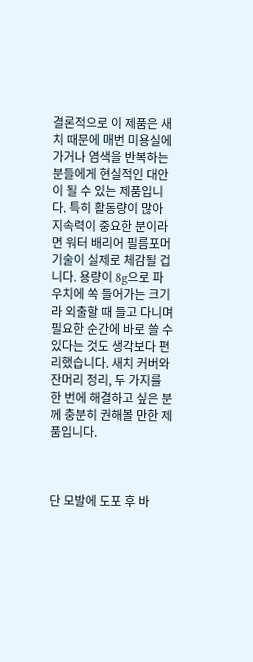결론적으로 이 제품은 새치 때문에 매번 미용실에 가거나 염색을 반복하는 분들에게 현실적인 대안이 될 수 있는 제품입니다. 특히 활동량이 많아 지속력이 중요한 분이라면 워터 배리어 필름포머 기술이 실제로 체감될 겁니다. 용량이 8g으로 파우치에 쏙 들어가는 크기라 외출할 때 들고 다니며 필요한 순간에 바로 쓸 수 있다는 것도 생각보다 편리했습니다. 새치 커버와 잔머리 정리, 두 가지를 한 번에 해결하고 싶은 분께 충분히 권해볼 만한 제품입니다.



단 모발에 도포 후 바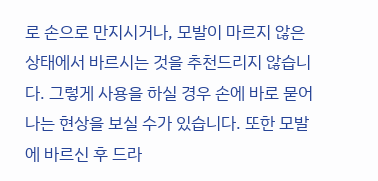로 손으로 만지시거나, 모발이 마르지 않은 상태에서 바르시는 것을 추천드리지 않습니다. 그렇게 사용을 하실 경우 손에 바로 묻어 나는 현상을 보실 수가 있습니다. 또한 모발에 바르신 후 드라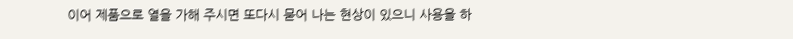이어 제품으로 열을 가해 주시면 또다시 묻어 나는 현상이 있으니 사용을 하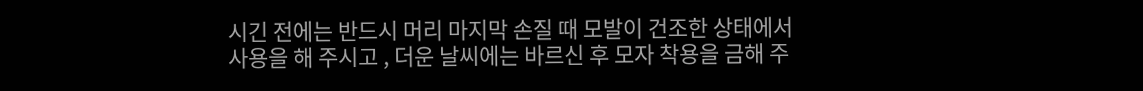시긴 전에는 반드시 머리 마지막 손질 때 모발이 건조한 상태에서 사용을 해 주시고 , 더운 날씨에는 바르신 후 모자 착용을 금해 주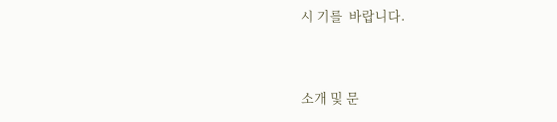시 기를  바랍니다.


소개 및 문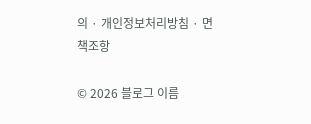의 · 개인정보처리방침 · 면책조항

© 2026 블로그 이름